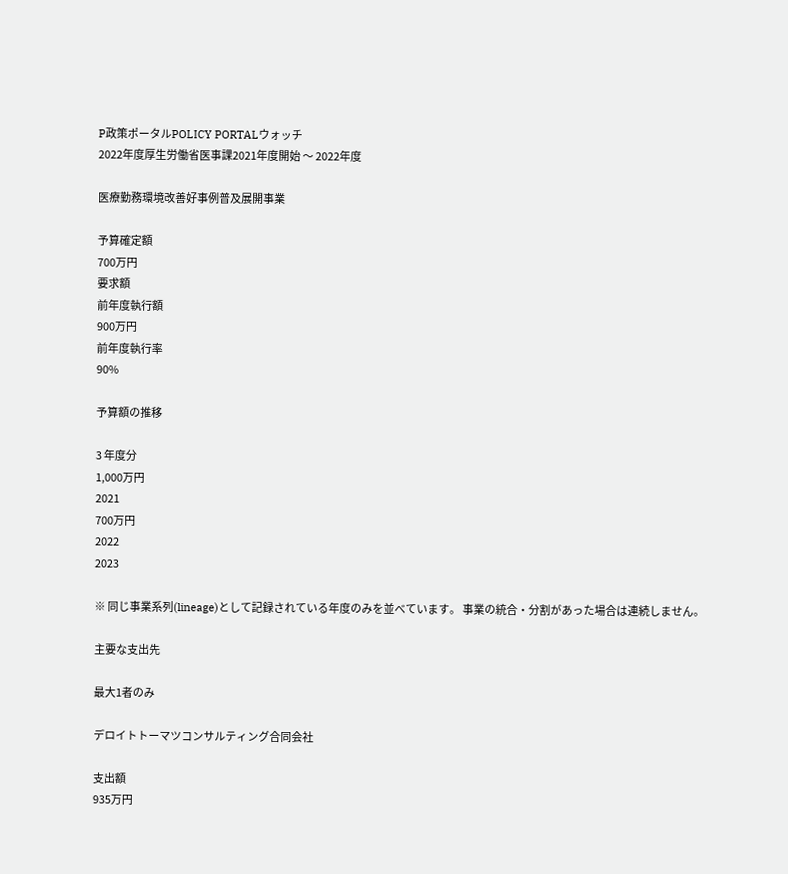P政策ポータルPOLICY PORTALウォッチ
2022年度厚生労働省医事課2021年度開始 〜 2022年度

医療勤務環境改善好事例普及展開事業

予算確定額
700万円
要求額
前年度執行額
900万円
前年度執行率
90%

予算額の推移

3 年度分
1,000万円
2021
700万円
2022
2023

※ 同じ事業系列(lineage)として記録されている年度のみを並べています。 事業の統合・分割があった場合は連続しません。

主要な支出先

最大1者のみ

デロイトトーマツコンサルティング合同会社

支出額
935万円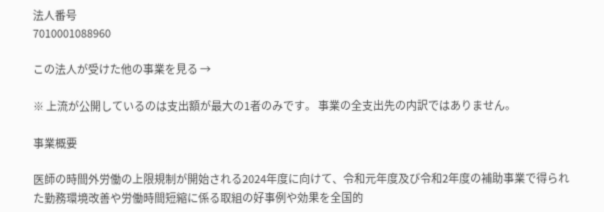法人番号
7010001088960

この法人が受けた他の事業を見る →

※ 上流が公開しているのは支出額が最大の1者のみです。 事業の全支出先の内訳ではありません。

事業概要

医師の時間外労働の上限規制が開始される2024年度に向けて、令和元年度及び令和2年度の補助事業で得られた勤務環境改善や労働時間短縮に係る取組の好事例や効果を全国的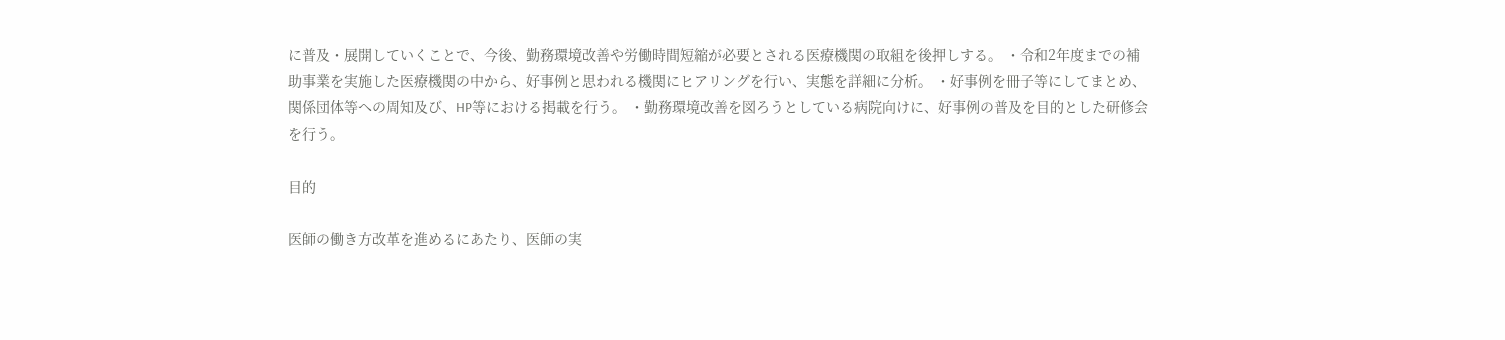に普及・展開していくことで、今後、勤務環境改善や労働時間短縮が必要とされる医療機関の取組を後押しする。 ・令和2年度までの補助事業を実施した医療機関の中から、好事例と思われる機関にヒアリングを行い、実態を詳細に分析。 ・好事例を冊子等にしてまとめ、関係団体等への周知及び、HP等における掲載を行う。 ・勤務環境改善を図ろうとしている病院向けに、好事例の普及を目的とした研修会を行う。

目的

医師の働き方改革を進めるにあたり、医師の実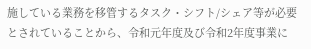施している業務を移管するタスク・シフト/シェア等が必要とされていることから、令和元年度及び令和2年度事業に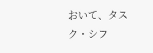おいて、タスク・シフ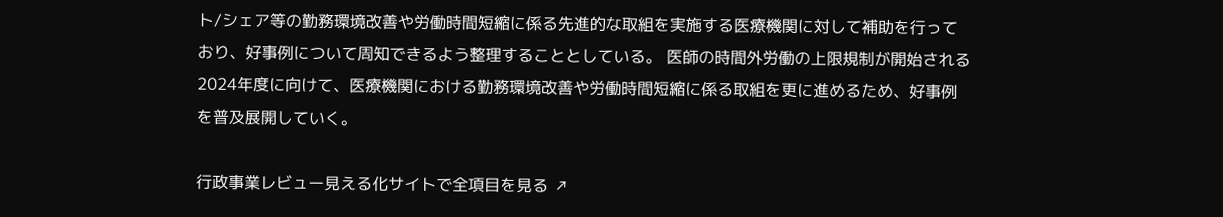ト/シェア等の勤務環境改善や労働時間短縮に係る先進的な取組を実施する医療機関に対して補助を行っており、好事例について周知できるよう整理することとしている。 医師の時間外労働の上限規制が開始される2024年度に向けて、医療機関における勤務環境改善や労働時間短縮に係る取組を更に進めるため、好事例を普及展開していく。

行政事業レビュー見える化サイトで全項目を見る ↗